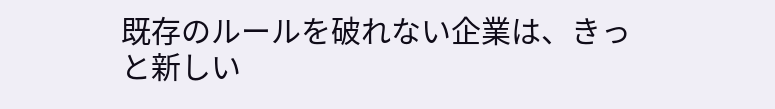既存のルールを破れない企業は、きっと新しい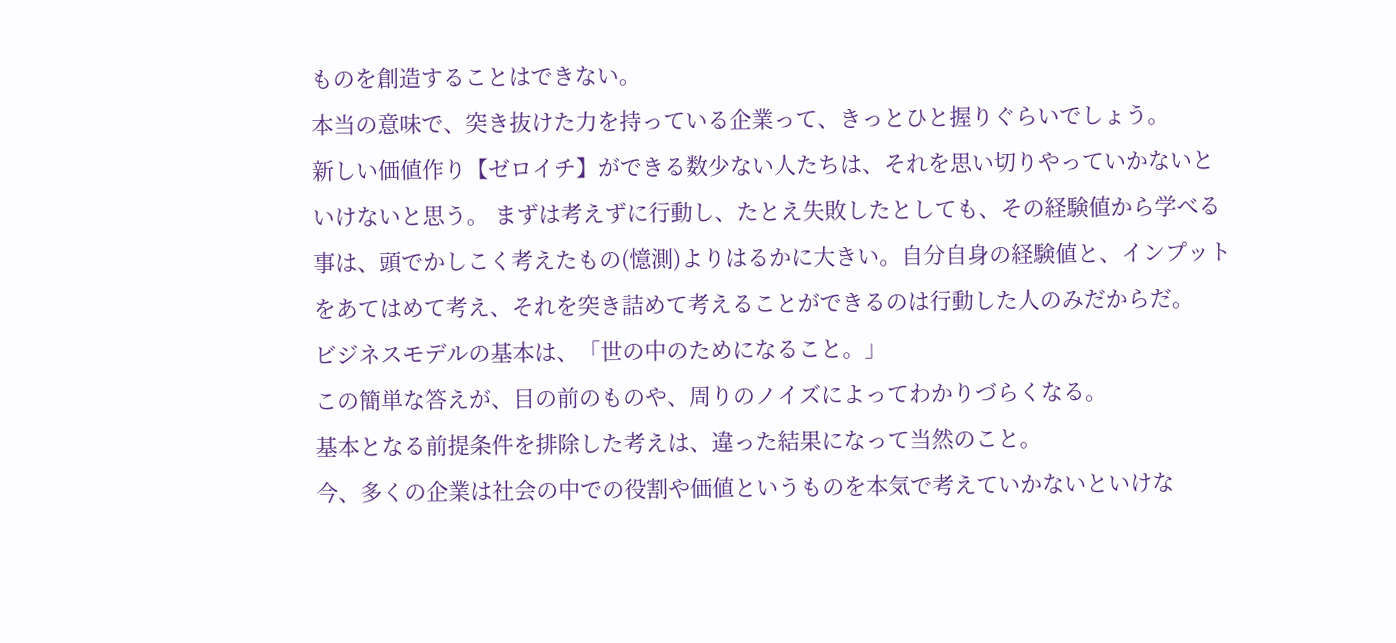ものを創造することはできない。
本当の意味で、突き抜けた力を持っている企業って、きっとひと握りぐらいでしょう。
新しい価値作り【ゼロイチ】ができる数少ない人たちは、それを思い切りやっていかないといけないと思う。 まずは考えずに行動し、たとえ失敗したとしても、その経験値から学べる事は、頭でかしこく考えたもの(憶測)よりはるかに大きい。自分自身の経験値と、インプットをあてはめて考え、それを突き詰めて考えることができるのは行動した人のみだからだ。
ビジネスモデルの基本は、「世の中のためになること。」
この簡単な答えが、目の前のものや、周りのノイズによってわかりづらくなる。
基本となる前提条件を排除した考えは、違った結果になって当然のこと。
今、多くの企業は社会の中での役割や価値というものを本気で考えていかないといけな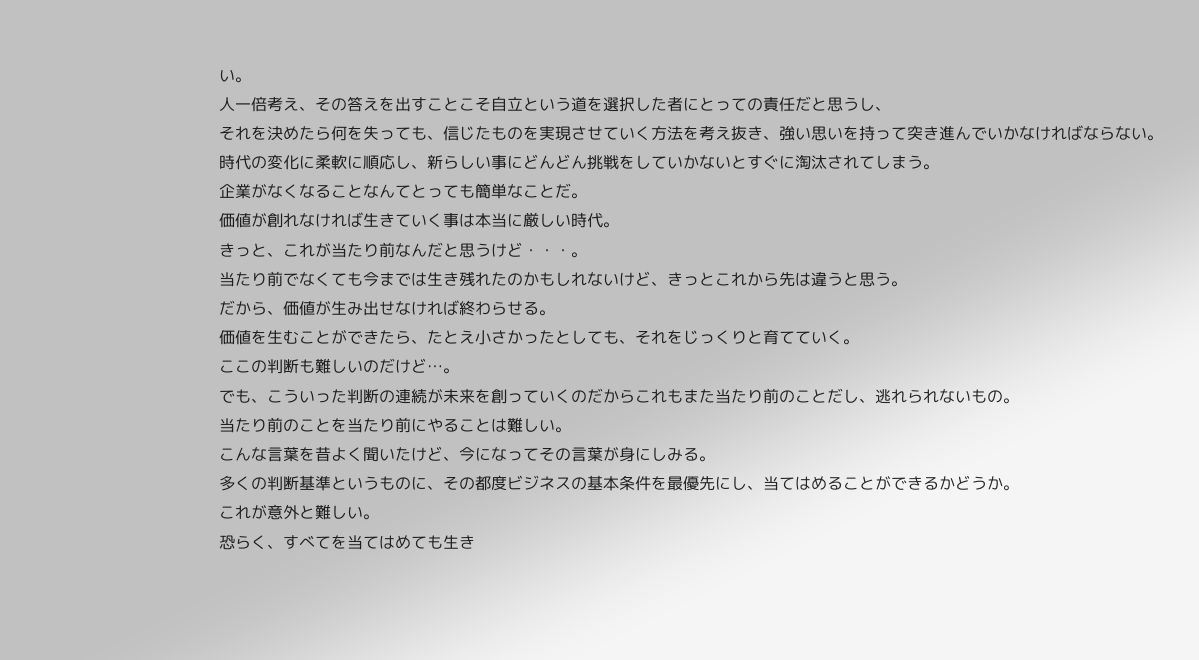い。
人一倍考え、その答えを出すことこそ自立という道を選択した者にとっての責任だと思うし、
それを決めたら何を失っても、信じたものを実現させていく方法を考え抜き、強い思いを持って突き進んでいかなければならない。
時代の変化に柔軟に順応し、新らしい事にどんどん挑戦をしていかないとすぐに淘汰されてしまう。
企業がなくなることなんてとっても簡単なことだ。
価値が創れなければ生きていく事は本当に厳しい時代。
きっと、これが当たり前なんだと思うけど・・・。
当たり前でなくても今までは生き残れたのかもしれないけど、きっとこれから先は違うと思う。
だから、価値が生み出せなければ終わらせる。
価値を生むことができたら、たとえ小さかったとしても、それをじっくりと育てていく。
ここの判断も難しいのだけど…。
でも、こういった判断の連続が未来を創っていくのだからこれもまた当たり前のことだし、逃れられないもの。
当たり前のことを当たり前にやることは難しい。
こんな言葉を昔よく聞いたけど、今になってその言葉が身にしみる。
多くの判断基準というものに、その都度ビジネスの基本条件を最優先にし、当てはめることができるかどうか。
これが意外と難しい。
恐らく、すべてを当てはめても生き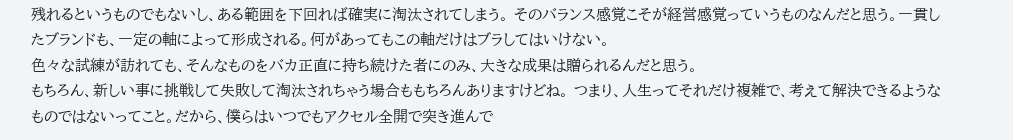残れるというものでもないし、ある範囲を下回れば確実に淘汰されてしまう。 そのバランス感覚こそが経営感覚っていうものなんだと思う。一貫したブランドも、一定の軸によって形成される。何があってもこの軸だけはブラしてはいけない。
色々な試練が訪れても、そんなものをバカ正直に持ち続けた者にのみ、大きな成果は贈られるんだと思う。
もちろん、新しい事に挑戦して失敗して淘汰されちゃう場合ももちろんありますけどね。 つまり、人生ってそれだけ複雑で、考えて解決できるようなものではないってこと。だから、僕らはいつでもアクセル全開で突き進んで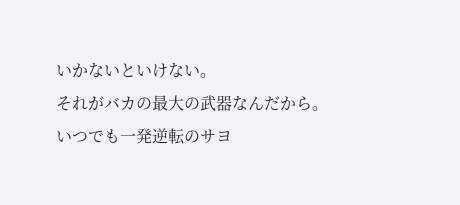いかないといけない。
それがバカの最大の武器なんだから。
いつでも一発逆転のサヨ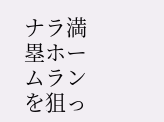ナラ満塁ホームランを狙っ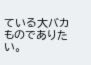ている大バカものでありたい。